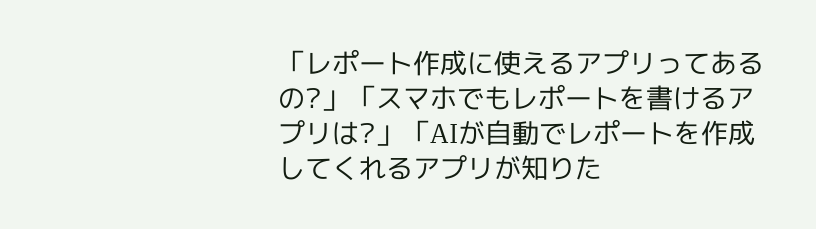「レポート作成に使えるアプリってあるの?」「スマホでもレポートを書けるアプリは?」「AIが自動でレポートを作成してくれるアプリが知りた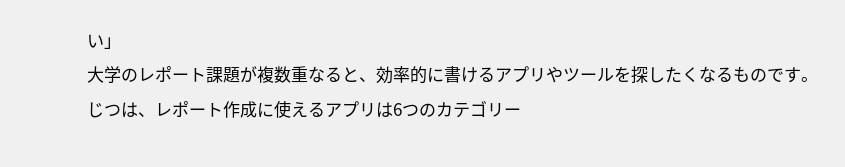い」
大学のレポート課題が複数重なると、効率的に書けるアプリやツールを探したくなるものです。
じつは、レポート作成に使えるアプリは6つのカテゴリー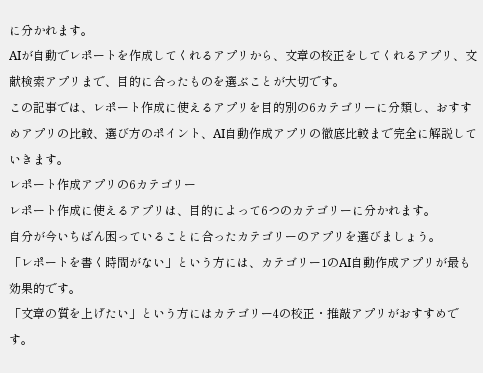に分かれます。
AIが自動でレポートを作成してくれるアプリから、文章の校正をしてくれるアプリ、文献検索アプリまで、目的に合ったものを選ぶことが大切です。
この記事では、レポート作成に使えるアプリを目的別の6カテゴリーに分類し、おすすめアプリの比較、選び方のポイント、AI自動作成アプリの徹底比較まで完全に解説していきます。
レポート作成アプリの6カテゴリー
レポート作成に使えるアプリは、目的によって6つのカテゴリーに分かれます。
自分が今いちばん困っていることに合ったカテゴリーのアプリを選びましょう。
「レポートを書く時間がない」という方には、カテゴリー1のAI自動作成アプリが最も効果的です。
「文章の質を上げたい」という方にはカテゴリー4の校正・推敲アプリがおすすめです。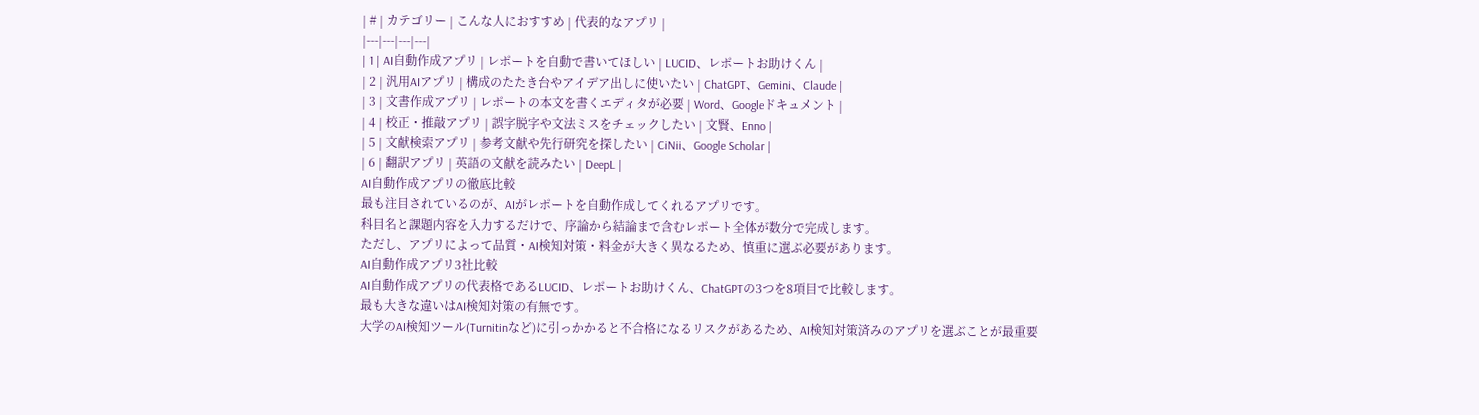| # | カテゴリー | こんな人におすすめ | 代表的なアプリ |
|---|---|---|---|
| 1 | AI自動作成アプリ | レポートを自動で書いてほしい | LUCID、レポートお助けくん |
| 2 | 汎用AIアプリ | 構成のたたき台やアイデア出しに使いたい | ChatGPT、Gemini、Claude |
| 3 | 文書作成アプリ | レポートの本文を書くエディタが必要 | Word、Googleドキュメント |
| 4 | 校正・推敲アプリ | 誤字脱字や文法ミスをチェックしたい | 文賢、Enno |
| 5 | 文献検索アプリ | 参考文献や先行研究を探したい | CiNii、Google Scholar |
| 6 | 翻訳アプリ | 英語の文献を読みたい | DeepL |
AI自動作成アプリの徹底比較
最も注目されているのが、AIがレポートを自動作成してくれるアプリです。
科目名と課題内容を入力するだけで、序論から結論まで含むレポート全体が数分で完成します。
ただし、アプリによって品質・AI検知対策・料金が大きく異なるため、慎重に選ぶ必要があります。
AI自動作成アプリ3社比較
AI自動作成アプリの代表格であるLUCID、レポートお助けくん、ChatGPTの3つを8項目で比較します。
最も大きな違いはAI検知対策の有無です。
大学のAI検知ツール(Turnitinなど)に引っかかると不合格になるリスクがあるため、AI検知対策済みのアプリを選ぶことが最重要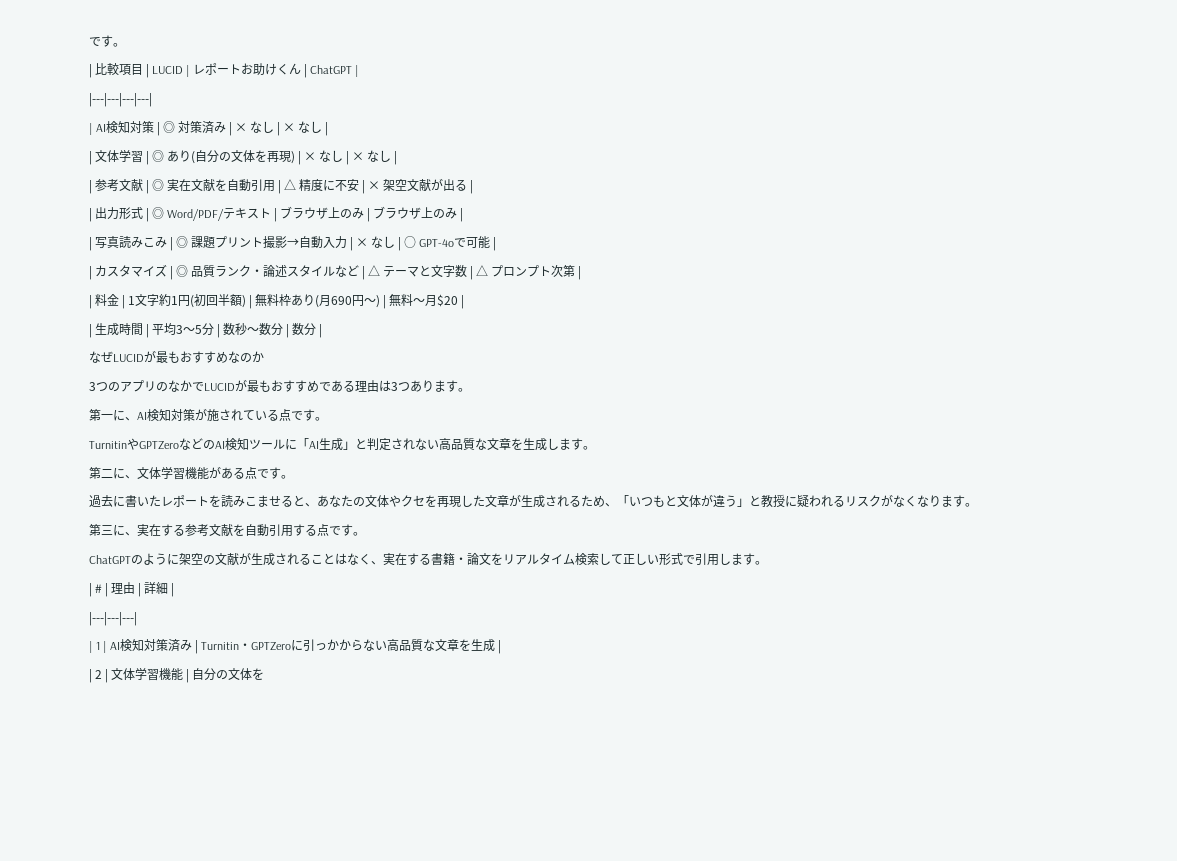です。
| 比較項目 | LUCID | レポートお助けくん | ChatGPT |
|---|---|---|---|
| AI検知対策 | ◎ 対策済み | × なし | × なし |
| 文体学習 | ◎ あり(自分の文体を再現) | × なし | × なし |
| 参考文献 | ◎ 実在文献を自動引用 | △ 精度に不安 | × 架空文献が出る |
| 出力形式 | ◎ Word/PDF/テキスト | ブラウザ上のみ | ブラウザ上のみ |
| 写真読みこみ | ◎ 課題プリント撮影→自動入力 | × なし | ○ GPT-4oで可能 |
| カスタマイズ | ◎ 品質ランク・論述スタイルなど | △ テーマと文字数 | △ プロンプト次第 |
| 料金 | 1文字約1円(初回半額) | 無料枠あり(月690円〜) | 無料〜月$20 |
| 生成時間 | 平均3〜5分 | 数秒〜数分 | 数分 |
なぜLUCIDが最もおすすめなのか
3つのアプリのなかでLUCIDが最もおすすめである理由は3つあります。
第一に、AI検知対策が施されている点です。
TurnitinやGPTZeroなどのAI検知ツールに「AI生成」と判定されない高品質な文章を生成します。
第二に、文体学習機能がある点です。
過去に書いたレポートを読みこませると、あなたの文体やクセを再現した文章が生成されるため、「いつもと文体が違う」と教授に疑われるリスクがなくなります。
第三に、実在する参考文献を自動引用する点です。
ChatGPTのように架空の文献が生成されることはなく、実在する書籍・論文をリアルタイム検索して正しい形式で引用します。
| # | 理由 | 詳細 |
|---|---|---|
| 1 | AI検知対策済み | Turnitin・GPTZeroに引っかからない高品質な文章を生成 |
| 2 | 文体学習機能 | 自分の文体を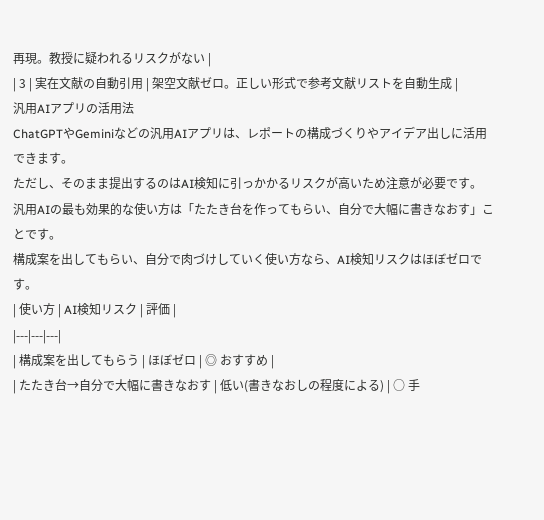再現。教授に疑われるリスクがない |
| 3 | 実在文献の自動引用 | 架空文献ゼロ。正しい形式で参考文献リストを自動生成 |
汎用AIアプリの活用法
ChatGPTやGeminiなどの汎用AIアプリは、レポートの構成づくりやアイデア出しに活用できます。
ただし、そのまま提出するのはAI検知に引っかかるリスクが高いため注意が必要です。
汎用AIの最も効果的な使い方は「たたき台を作ってもらい、自分で大幅に書きなおす」ことです。
構成案を出してもらい、自分で肉づけしていく使い方なら、AI検知リスクはほぼゼロです。
| 使い方 | AI検知リスク | 評価 |
|---|---|---|
| 構成案を出してもらう | ほぼゼロ | ◎ おすすめ |
| たたき台→自分で大幅に書きなおす | 低い(書きなおしの程度による) | ○ 手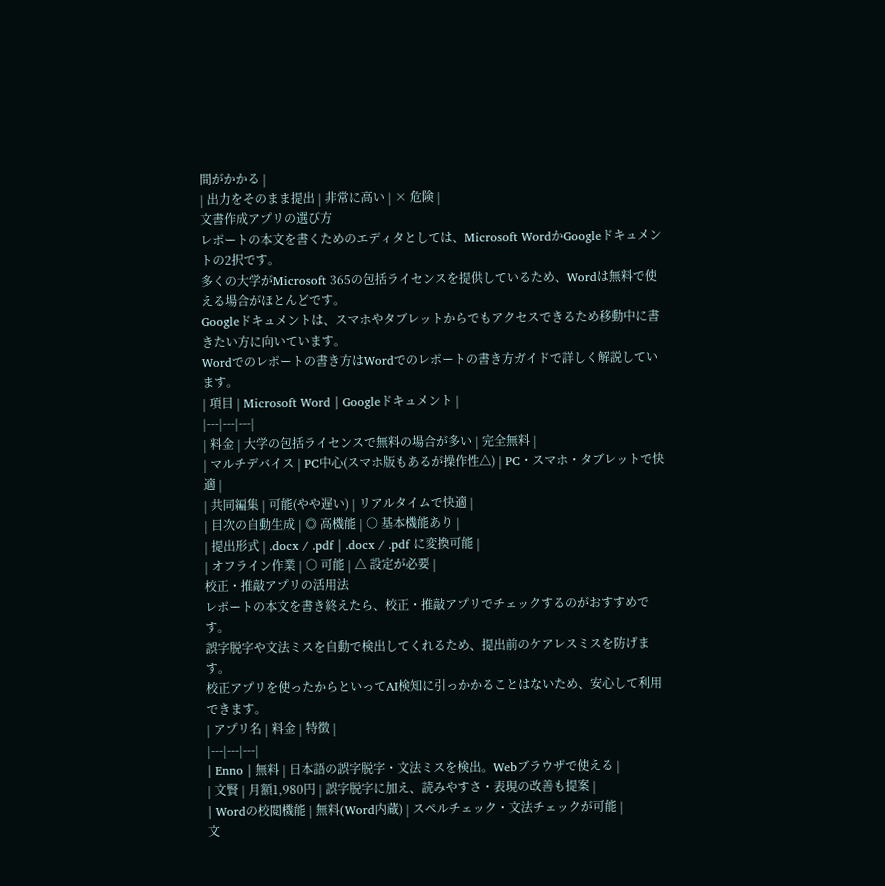間がかかる |
| 出力をそのまま提出 | 非常に高い | × 危険 |
文書作成アプリの選び方
レポートの本文を書くためのエディタとしては、Microsoft WordかGoogleドキュメントの2択です。
多くの大学がMicrosoft 365の包括ライセンスを提供しているため、Wordは無料で使える場合がほとんどです。
Googleドキュメントは、スマホやタブレットからでもアクセスできるため移動中に書きたい方に向いています。
Wordでのレポートの書き方はWordでのレポートの書き方ガイドで詳しく解説しています。
| 項目 | Microsoft Word | Googleドキュメント |
|---|---|---|
| 料金 | 大学の包括ライセンスで無料の場合が多い | 完全無料 |
| マルチデバイス | PC中心(スマホ版もあるが操作性△) | PC・スマホ・タブレットで快適 |
| 共同編集 | 可能(やや遅い) | リアルタイムで快適 |
| 目次の自動生成 | ◎ 高機能 | ○ 基本機能あり |
| 提出形式 | .docx / .pdf | .docx / .pdf に変換可能 |
| オフライン作業 | ○ 可能 | △ 設定が必要 |
校正・推敲アプリの活用法
レポートの本文を書き終えたら、校正・推敲アプリでチェックするのがおすすめです。
誤字脱字や文法ミスを自動で検出してくれるため、提出前のケアレスミスを防げます。
校正アプリを使ったからといってAI検知に引っかかることはないため、安心して利用できます。
| アプリ名 | 料金 | 特徴 |
|---|---|---|
| Enno | 無料 | 日本語の誤字脱字・文法ミスを検出。Webブラウザで使える |
| 文賢 | 月額1,980円 | 誤字脱字に加え、読みやすさ・表現の改善も提案 |
| Wordの校閲機能 | 無料(Word内蔵) | スペルチェック・文法チェックが可能 |
文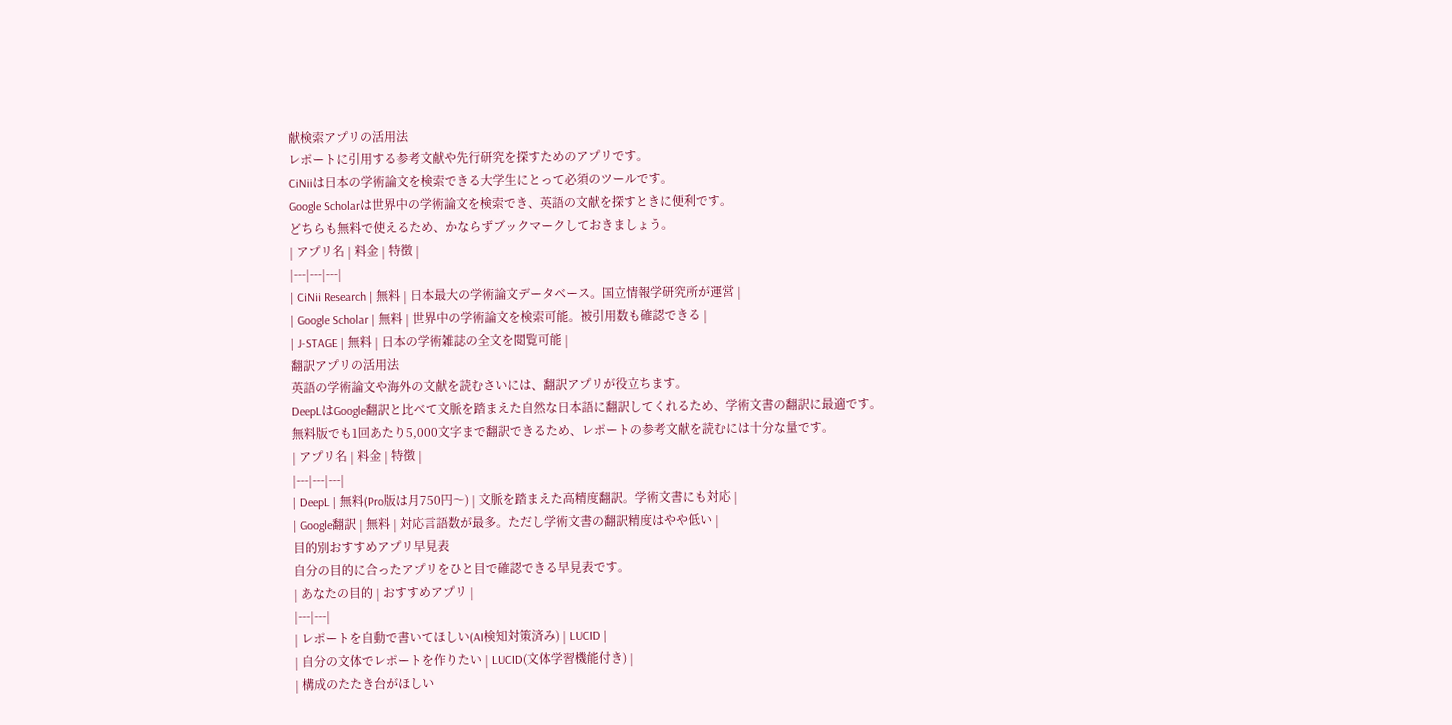献検索アプリの活用法
レポートに引用する参考文献や先行研究を探すためのアプリです。
CiNiiは日本の学術論文を検索できる大学生にとって必須のツールです。
Google Scholarは世界中の学術論文を検索でき、英語の文献を探すときに便利です。
どちらも無料で使えるため、かならずブックマークしておきましょう。
| アプリ名 | 料金 | 特徴 |
|---|---|---|
| CiNii Research | 無料 | 日本最大の学術論文データベース。国立情報学研究所が運営 |
| Google Scholar | 無料 | 世界中の学術論文を検索可能。被引用数も確認できる |
| J-STAGE | 無料 | 日本の学術雑誌の全文を閲覧可能 |
翻訳アプリの活用法
英語の学術論文や海外の文献を読むさいには、翻訳アプリが役立ちます。
DeepLはGoogle翻訳と比べて文脈を踏まえた自然な日本語に翻訳してくれるため、学術文書の翻訳に最適です。
無料版でも1回あたり5,000文字まで翻訳できるため、レポートの参考文献を読むには十分な量です。
| アプリ名 | 料金 | 特徴 |
|---|---|---|
| DeepL | 無料(Pro版は月750円〜) | 文脈を踏まえた高精度翻訳。学術文書にも対応 |
| Google翻訳 | 無料 | 対応言語数が最多。ただし学術文書の翻訳精度はやや低い |
目的別おすすめアプリ早見表
自分の目的に合ったアプリをひと目で確認できる早見表です。
| あなたの目的 | おすすめアプリ |
|---|---|
| レポートを自動で書いてほしい(AI検知対策済み) | LUCID |
| 自分の文体でレポートを作りたい | LUCID(文体学習機能付き) |
| 構成のたたき台がほしい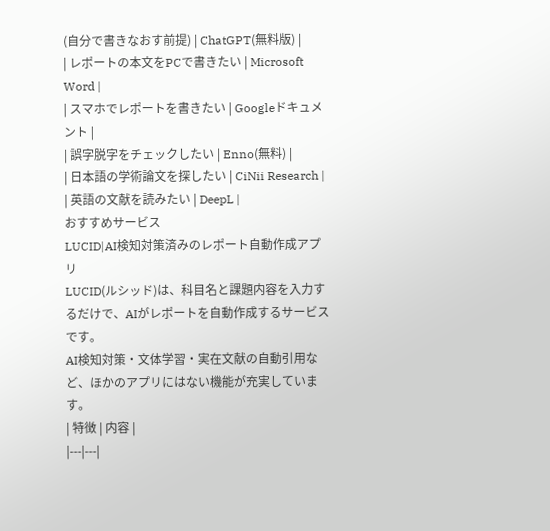(自分で書きなおす前提) | ChatGPT(無料版) |
| レポートの本文をPCで書きたい | Microsoft Word |
| スマホでレポートを書きたい | Googleドキュメント |
| 誤字脱字をチェックしたい | Enno(無料) |
| 日本語の学術論文を探したい | CiNii Research |
| 英語の文献を読みたい | DeepL |
おすすめサービス
LUCID|AI検知対策済みのレポート自動作成アプリ
LUCID(ルシッド)は、科目名と課題内容を入力するだけで、AIがレポートを自動作成するサービスです。
AI検知対策・文体学習・実在文献の自動引用など、ほかのアプリにはない機能が充実しています。
| 特徴 | 内容 |
|---|---|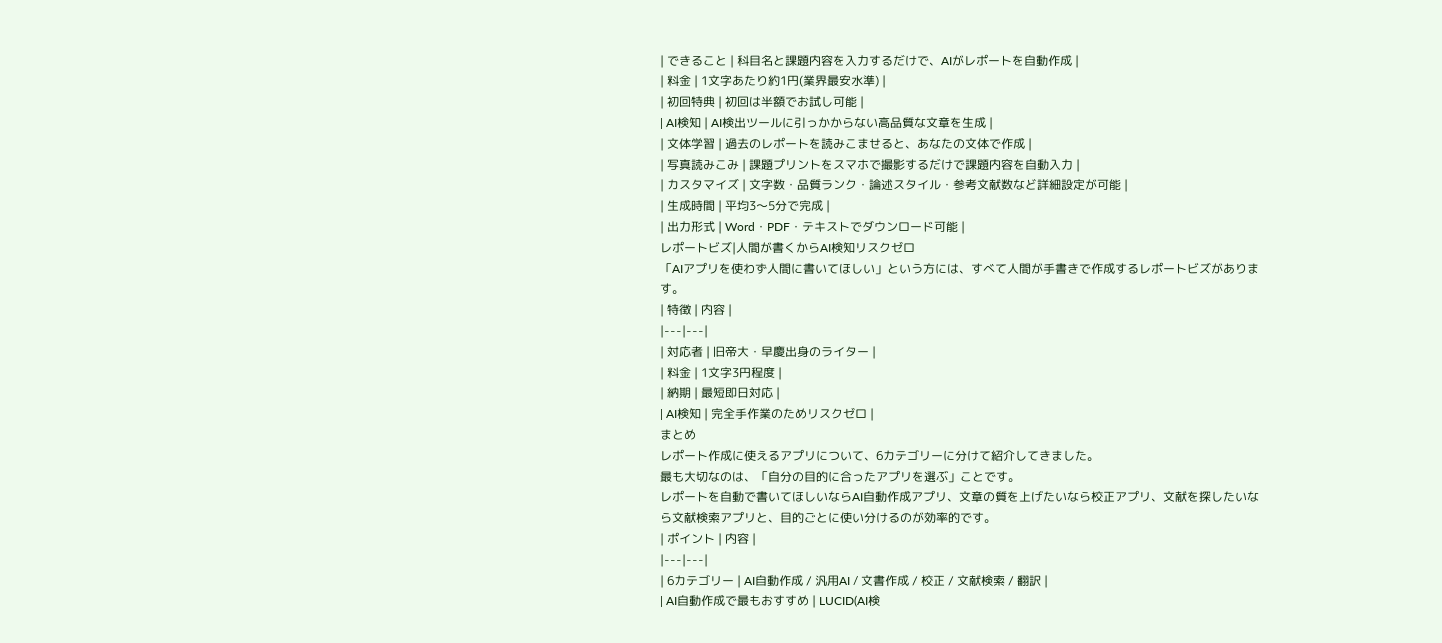| できること | 科目名と課題内容を入力するだけで、AIがレポートを自動作成 |
| 料金 | 1文字あたり約1円(業界最安水準) |
| 初回特典 | 初回は半額でお試し可能 |
| AI検知 | AI検出ツールに引っかからない高品質な文章を生成 |
| 文体学習 | 過去のレポートを読みこませると、あなたの文体で作成 |
| 写真読みこみ | 課題プリントをスマホで撮影するだけで課題内容を自動入力 |
| カスタマイズ | 文字数・品質ランク・論述スタイル・参考文献数など詳細設定が可能 |
| 生成時間 | 平均3〜5分で完成 |
| 出力形式 | Word・PDF・テキストでダウンロード可能 |
レポートビズ|人間が書くからAI検知リスクゼロ
「AIアプリを使わず人間に書いてほしい」という方には、すべて人間が手書きで作成するレポートビズがあります。
| 特徴 | 内容 |
|---|---|
| 対応者 | 旧帝大・早慶出身のライター |
| 料金 | 1文字3円程度 |
| 納期 | 最短即日対応 |
| AI検知 | 完全手作業のためリスクゼロ |
まとめ
レポート作成に使えるアプリについて、6カテゴリーに分けて紹介してきました。
最も大切なのは、「自分の目的に合ったアプリを選ぶ」ことです。
レポートを自動で書いてほしいならAI自動作成アプリ、文章の質を上げたいなら校正アプリ、文献を探したいなら文献検索アプリと、目的ごとに使い分けるのが効率的です。
| ポイント | 内容 |
|---|---|
| 6カテゴリー | AI自動作成 / 汎用AI / 文書作成 / 校正 / 文献検索 / 翻訳 |
| AI自動作成で最もおすすめ | LUCID(AI検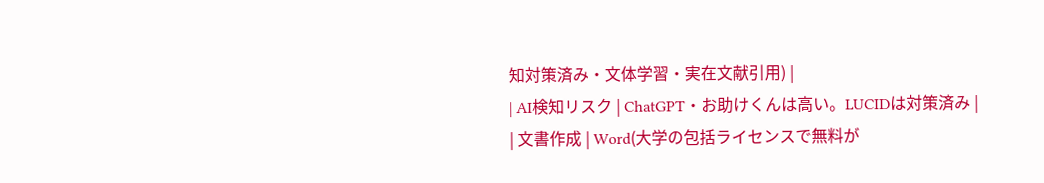知対策済み・文体学習・実在文献引用) |
| AI検知リスク | ChatGPT・お助けくんは高い。LUCIDは対策済み |
| 文書作成 | Word(大学の包括ライセンスで無料が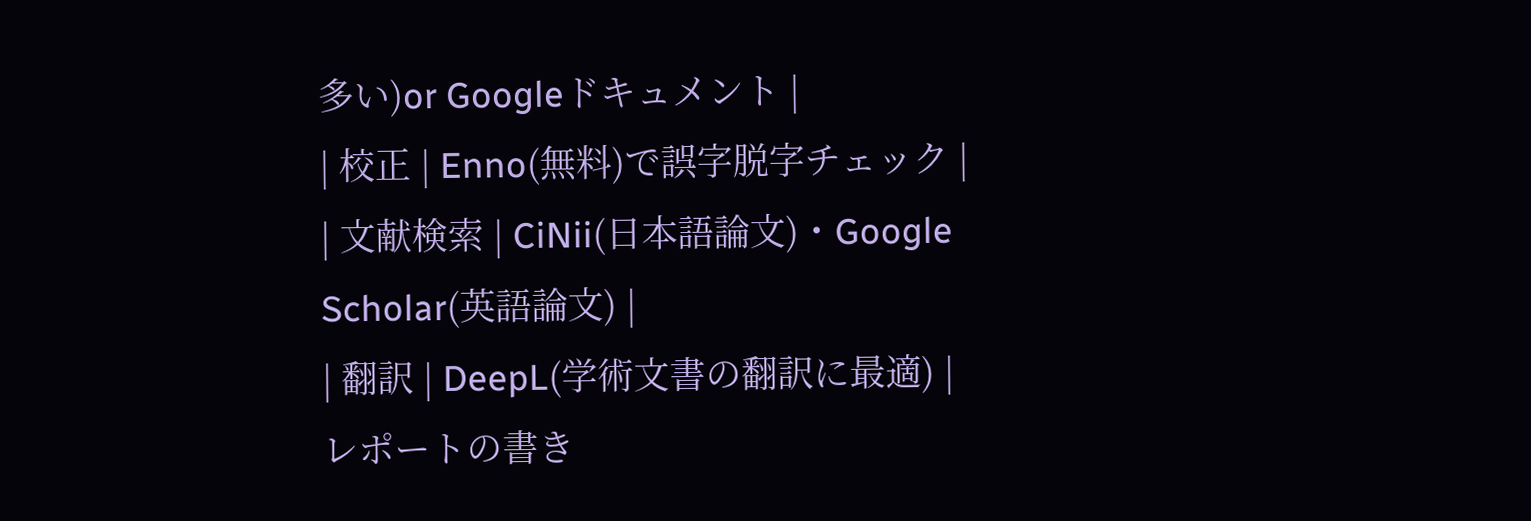多い)or Googleドキュメント |
| 校正 | Enno(無料)で誤字脱字チェック |
| 文献検索 | CiNii(日本語論文)・Google Scholar(英語論文) |
| 翻訳 | DeepL(学術文書の翻訳に最適) |
レポートの書き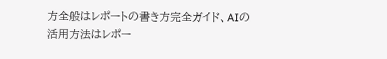方全般はレポートの書き方完全ガイド、AIの活用方法はレポー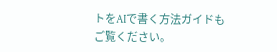トをAIで書く方法ガイドもご覧ください。